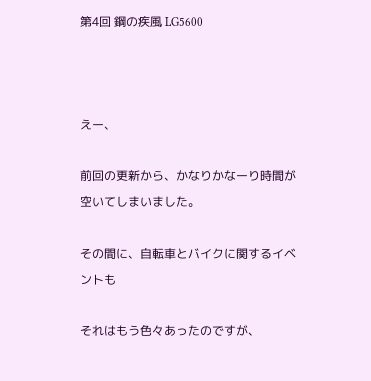第4回 鋼の疾風 LG5600



えー、

前回の更新から、かなりかなーり時間が空いてしまいました。

その間に、自転車とバイクに関するイベントも

それはもう色々あったのですが、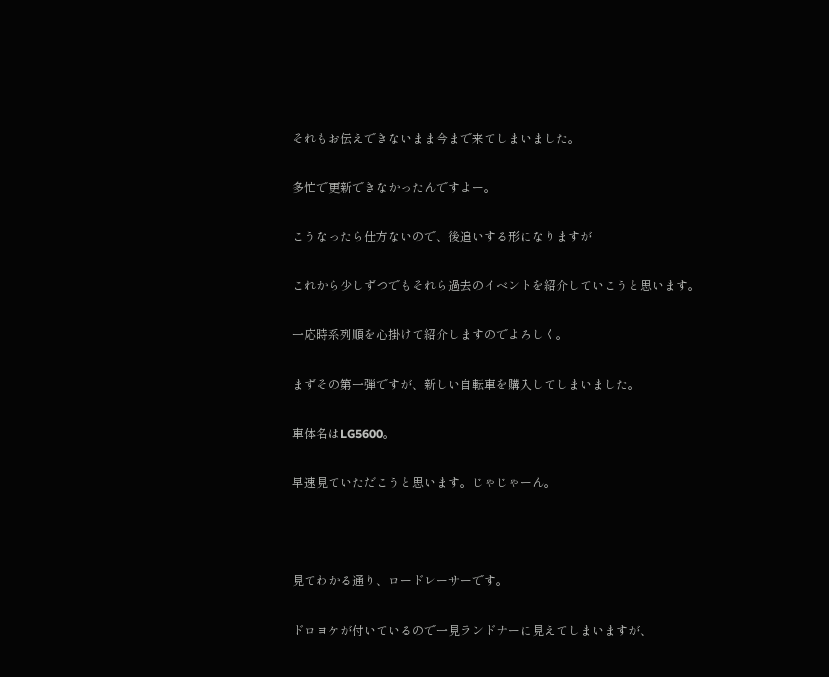それもお伝えできないまま今まで来てしまいました。

多忙で更新できなかったんですよー。

こうなったら仕方ないので、後追いする形になりますが

これから少しずつでもそれら過去のイベントを紹介していこうと思います。

一応時系列順を心掛けて紹介しますのでよろしく。

まずその第一弾ですが、新しい自転車を購入してしまいました。

車体名はLG5600。

早速見ていただこうと思います。じゃじゃーん。



見てわかる通り、ロードレーサーです。

ドロヨケが付いているので一見ランドナーに見えてしまいますが、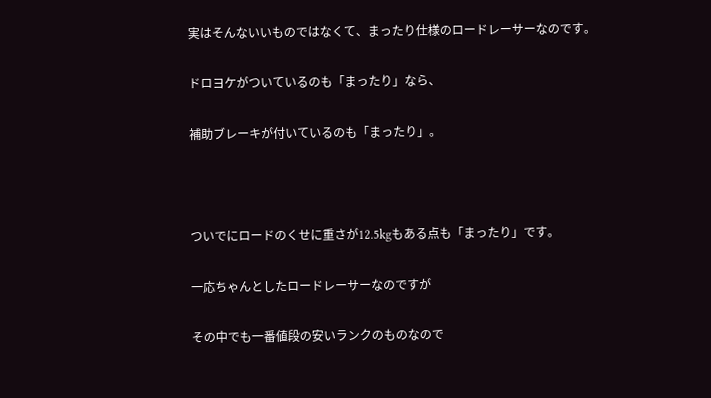実はそんないいものではなくて、まったり仕様のロードレーサーなのです。

ドロヨケがついているのも「まったり」なら、

補助ブレーキが付いているのも「まったり」。



ついでにロードのくせに重さが12.5kgもある点も「まったり」です。

一応ちゃんとしたロードレーサーなのですが

その中でも一番値段の安いランクのものなので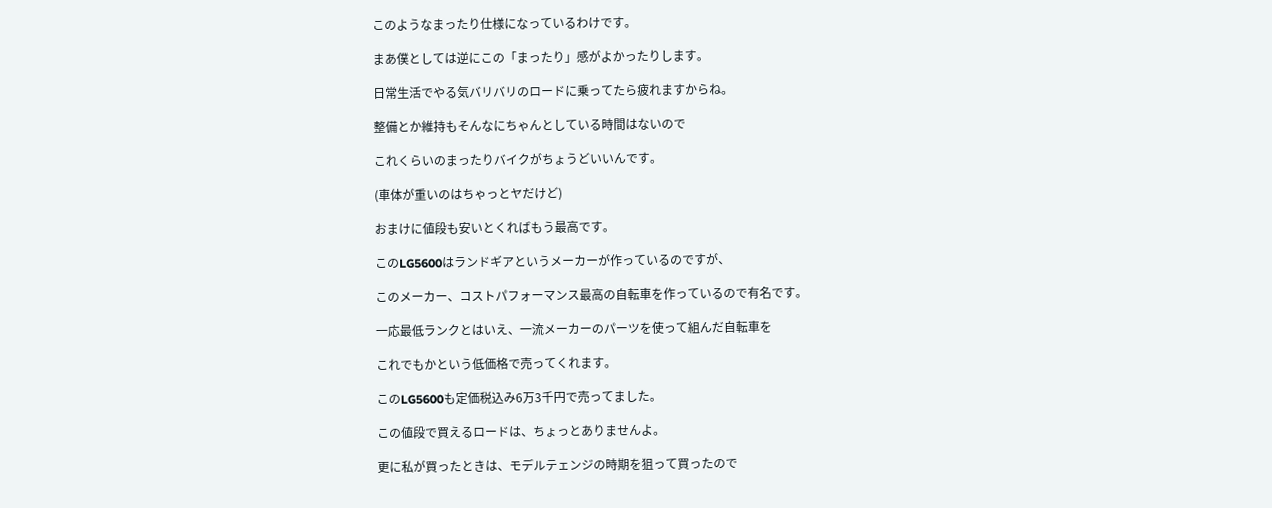このようなまったり仕様になっているわけです。

まあ僕としては逆にこの「まったり」感がよかったりします。

日常生活でやる気バリバリのロードに乗ってたら疲れますからね。

整備とか維持もそんなにちゃんとしている時間はないので

これくらいのまったりバイクがちょうどいいんです。

(車体が重いのはちゃっとヤだけど)

おまけに値段も安いとくればもう最高です。

このLG5600はランドギアというメーカーが作っているのですが、

このメーカー、コストパフォーマンス最高の自転車を作っているので有名です。

一応最低ランクとはいえ、一流メーカーのパーツを使って組んだ自転車を

これでもかという低価格で売ってくれます。

このLG5600も定価税込み6万3千円で売ってました。

この値段で買えるロードは、ちょっとありませんよ。

更に私が買ったときは、モデルテェンジの時期を狙って買ったので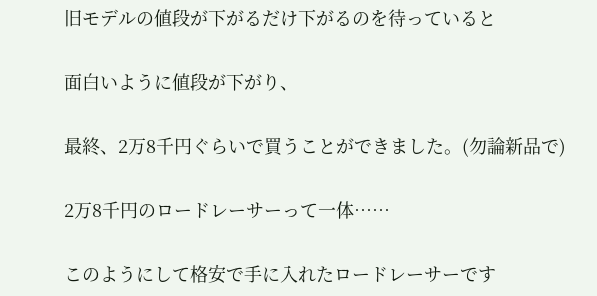旧モデルの値段が下がるだけ下がるのを待っていると

面白いように値段が下がり、

最終、2万8千円ぐらいで買うことができました。(勿論新品で)

2万8千円のロードレーサーって一体……

このようにして格安で手に入れたロードレーサーです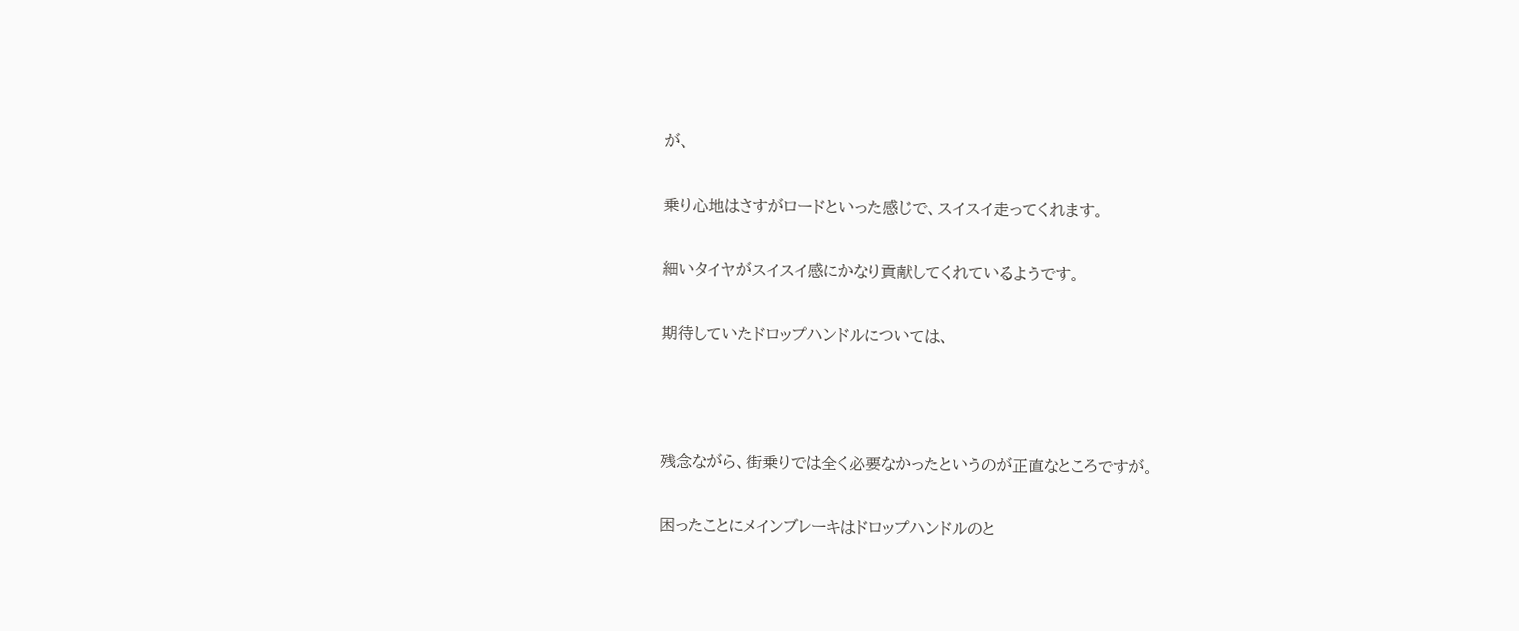が、

乗り心地はさすがロードといった感じで、スイスイ走ってくれます。

細いタイヤがスイスイ感にかなり貢献してくれているようです。

期待していたドロップハンドルについては、



残念ながら、街乗りでは全く必要なかったというのが正直なところですが。

困ったことにメインブレーキはドロップハンドルのと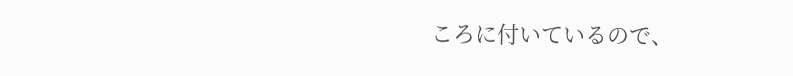ころに付いているので、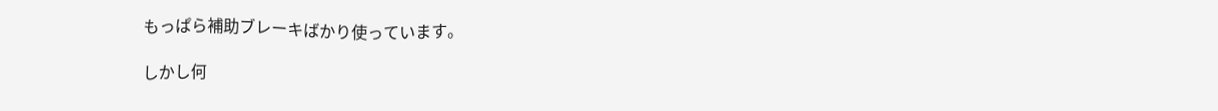もっぱら補助ブレーキばかり使っています。

しかし何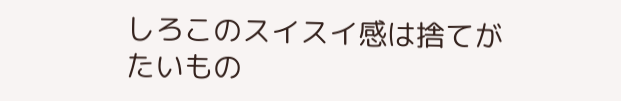しろこのスイスイ感は捨てがたいもの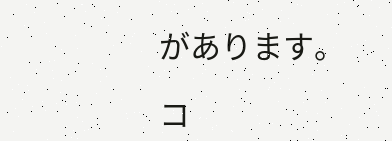があります。

コ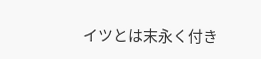イツとは末永く付き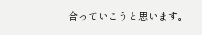合っていこうと思います。